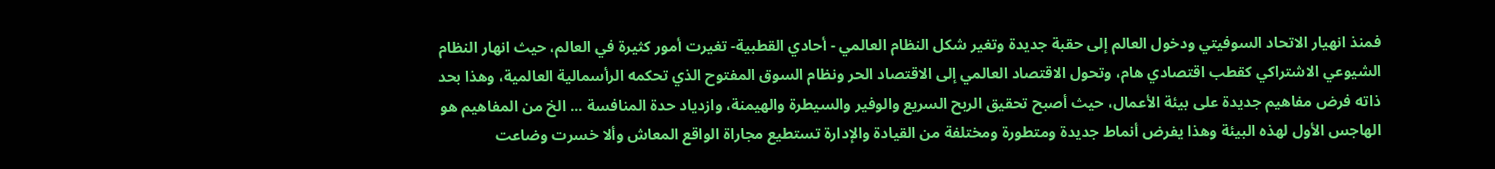فمنذ انهيار الاتحاد السوفيتي ودخول العالم إلى حقبة جديدة وتغير شكل النظام العالمي - أحادي القطبية- تغيرت أمور كثيرة في العالم، حيث انهار النظام الشيوعي الاشتراكي كقطب اقتصادي هام، وتحول الاقتصاد العالمي إلى الاقتصاد الحر ونظام السوق المفتوح الذي تحكمه الرأسمالية العالمية، وهذا بحد ذاته فرض مفاهيم جديدة على بيئة الأعمال، حيث أصبح تحقيق الربح السريع والوفير والسيطرة والهيمنة، وازدياد حدة المنافسة ... الخ من المفاهيم هو الهاجس الأول لهذه البيئة وهذا يفرض أنماط جديدة ومتطورة ومختلفة من القيادة والإدارة تستطيع مجاراة الواقع المعاش وألا خسرت وضاعت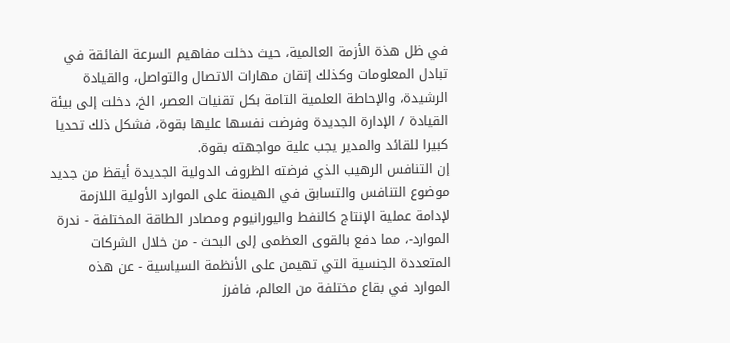في ظل هذة الأزمة العالمية، حيث دخلت مفاهيم السرعة الفائقة في تبادل المعلومات وكذلك إتقان مهارات الاتصال والتواصل، والقيادة الرشيدة، والإحاطة العلمية التامة بكل تقنيات العصر، الخ، دخلت إلى بيئة القيادة / الإدارة الجديدة وفرضت نفسها عليها بقوة، فشكل ذلك تحديا كبيرا للقائد والمدير يجب علية مواجهته بقوة.
إن التنافس الرهيب الذي فرضته الظروف الدولية الجديدة أيقظ من جديد موضوع التنافس والتسابق في الهيمنة على الموارد الأولية اللازمة لإدامة عملية الإنتاج كالنفط واليورانيوم ومصادر الطاقة المختلفة - ندرة الموارد-، مما دفع بالقوى العظمى إلى البحث - من خلال الشركات المتعددة الجنسية التي تهيمن على الأنظمة السياسية - عن هذه الموارد في بقاع مختلفة من العالم، فافرز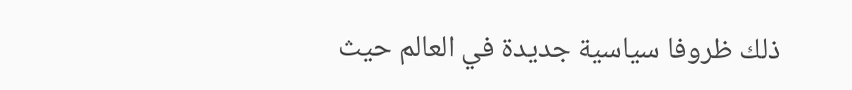ذلك ظروفا سياسية جديدة في العالم حيث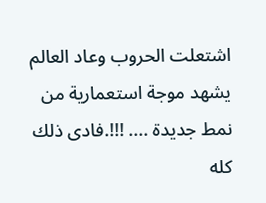اشتعلت الحروب وعاد العالم يشهد موجة استعمارية من نمط جديدة .... !!!.فادى ذلك كله